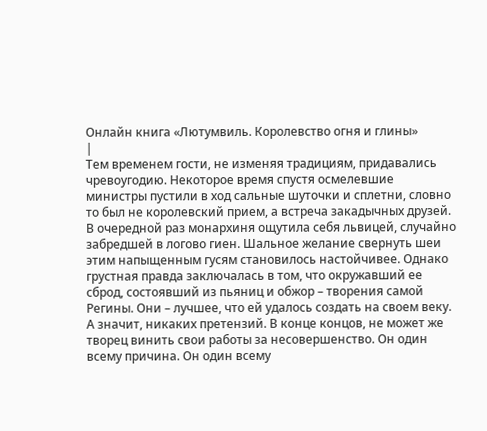Онлайн книга «Лютумвиль. Королевство огня и глины»
|
Тем временем гости, не изменяя традициям, придавались чревоугодию. Некоторое время спустя осмелевшие министры пустили в ход сальные шуточки и сплетни, словно то был не королевский прием, а встреча закадычных друзей. В очередной раз монархиня ощутила себя львицей, случайно забредшей в логово гиен. Шальное желание свернуть шеи этим напыщенным гусям становилось настойчивее. Однако грустная правда заключалась в том, что окружавший ее сброд, состоявший из пьяниц и обжор – творения самой Регины. Они – лучшее, что ей удалось создать на своем веку. А значит, никаких претензий. В конце концов, не может же творец винить свои работы за несовершенство. Он один всему причина. Он один всему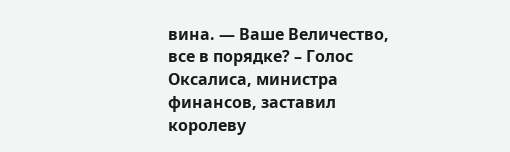вина. — Ваше Величество, все в порядке? – Голос Оксалиса, министра финансов, заставил королеву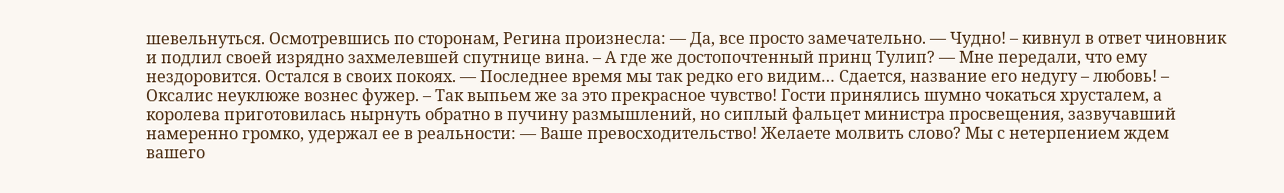шевельнуться. Осмотревшись по сторонам, Регина произнесла: — Да, все просто замечательно. — Чудно! – кивнул в ответ чиновник и подлил своей изрядно захмелевшей спутнице вина. – А где же достопочтенный принц Тулип? — Мне передали, что ему нездоровится. Остался в своих покоях. — Последнее время мы так редко его видим… Сдается, название его недугу – любовь! – Оксалис неуклюже вознес фужер. – Так выпьем же за это прекрасное чувство! Гости принялись шумно чокаться хрусталем, а королева приготовилась нырнуть обратно в пучину размышлений, но сиплый фальцет министра просвещения, зазвучавший намеренно громко, удержал ее в реальности: — Ваше превосходительство! Желаете молвить слово? Мы с нетерпением ждем вашего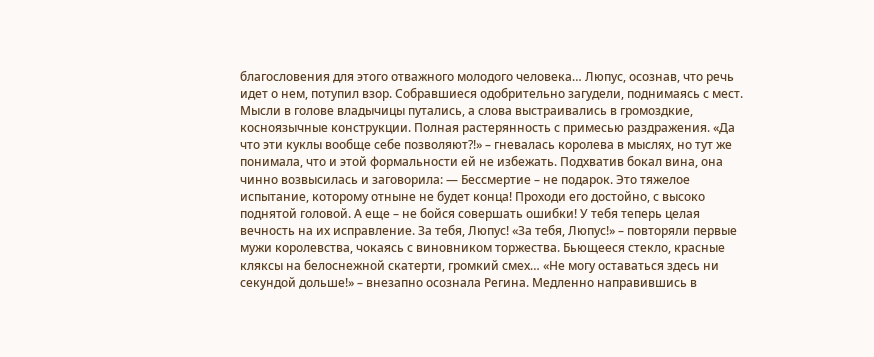благословения для этого отважного молодого человека… Люпус, осознав, что речь идет о нем, потупил взор. Собравшиеся одобрительно загудели, поднимаясь с мест. Мысли в голове владычицы путались, а слова выстраивались в громоздкие, косноязычные конструкции. Полная растерянность с примесью раздражения. «Да что эти куклы вообще себе позволяют?!» – гневалась королева в мыслях, но тут же понимала, что и этой формальности ей не избежать. Подхватив бокал вина, она чинно возвысилась и заговорила: — Бессмертие – не подарок. Это тяжелое испытание, которому отныне не будет конца! Проходи его достойно, с высоко поднятой головой. А еще – не бойся совершать ошибки! У тебя теперь целая вечность на их исправление. За тебя, Люпус! «За тебя, Люпус!» – повторяли первые мужи королевства, чокаясь с виновником торжества. Бьющееся стекло, красные кляксы на белоснежной скатерти, громкий смех… «Не могу оставаться здесь ни секундой дольше!» – внезапно осознала Регина. Медленно направившись в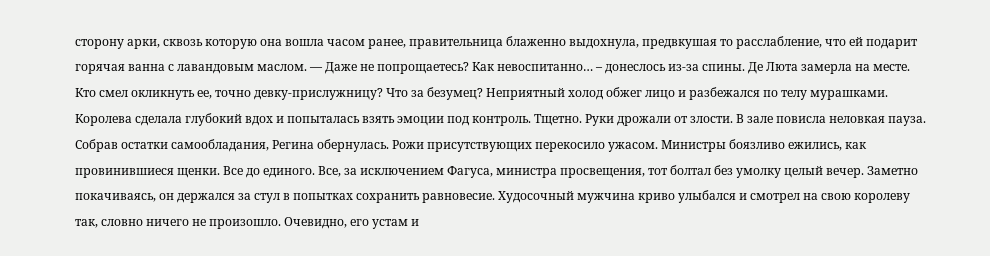сторону арки, сквозь которую она вошла часом ранее, правительница блаженно выдохнула, предвкушая то расслабление, что ей подарит горячая ванна с лавандовым маслом. — Даже не попрощаетесь? Как невоспитанно… – донеслось из-за спины. Де Люта замерла на месте. Кто смел окликнуть ее, точно девку-прислужницу? Что за безумец? Неприятный холод обжег лицо и разбежался по телу мурашками. Королева сделала глубокий вдох и попыталась взять эмоции под контроль. Тщетно. Руки дрожали от злости. В зале повисла неловкая пауза. Собрав остатки самообладания, Регина обернулась. Рожи присутствующих перекосило ужасом. Министры боязливо ежились, как провинившиеся щенки. Все до единого. Все, за исключением Фагуса, министра просвещения, тот болтал без умолку целый вечер. Заметно покачиваясь, он держался за стул в попытках сохранить равновесие. Худосочный мужчина криво улыбался и смотрел на свою королеву так, словно ничего не произошло. Очевидно, его устам и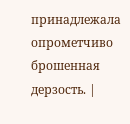принадлежала опрометчиво брошенная дерзость. |